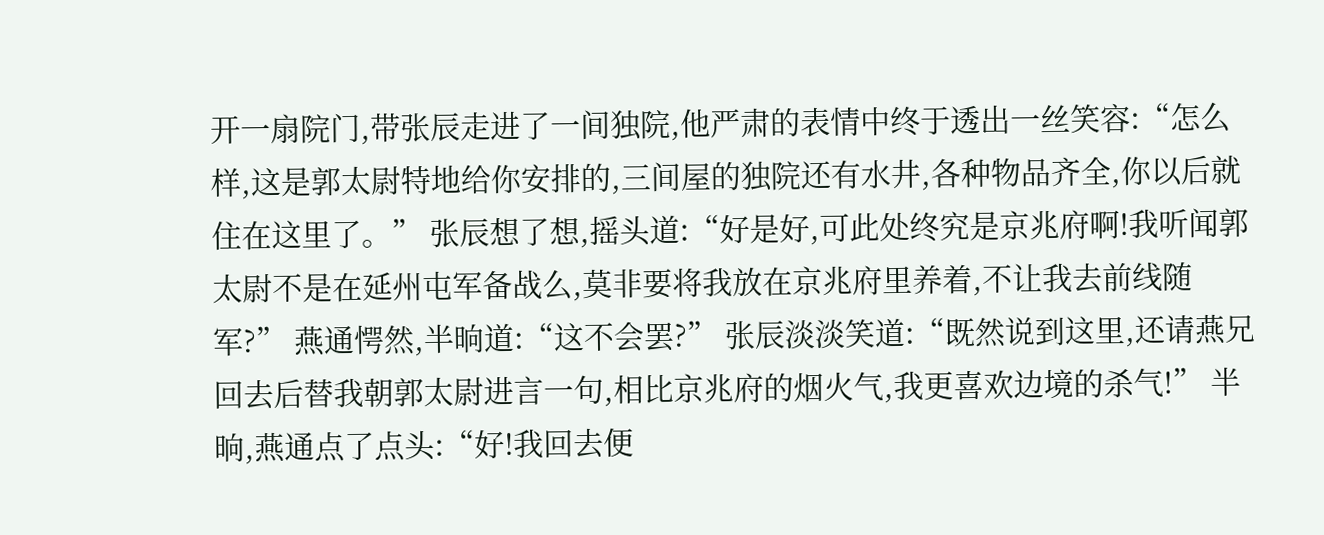开一扇院门,带张辰走进了一间独院,他严肃的表情中终于透出一丝笑容:“怎么样,这是郭太尉特地给你安排的,三间屋的独院还有水井,各种物品齐全,你以后就住在这里了。” 张辰想了想,摇头道:“好是好,可此处终究是京兆府啊!我听闻郭太尉不是在延州屯军备战么,莫非要将我放在京兆府里养着,不让我去前线随军?” 燕通愕然,半晌道:“这不会罢?” 张辰淡淡笑道:“既然说到这里,还请燕兄回去后替我朝郭太尉进言一句,相比京兆府的烟火气,我更喜欢边境的杀气!” 半晌,燕通点了点头:“好!我回去便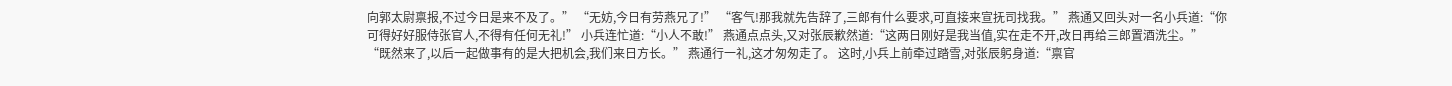向郭太尉禀报,不过今日是来不及了。” “无妨,今日有劳燕兄了!” “客气!那我就先告辞了,三郎有什么要求,可直接来宣抚司找我。” 燕通又回头对一名小兵道:“你可得好好服侍张官人,不得有任何无礼!” 小兵连忙道:“小人不敢!” 燕通点点头,又对张辰歉然道:“这两日刚好是我当值,实在走不开,改日再给三郎置酒洗尘。” “既然来了,以后一起做事有的是大把机会,我们来日方长。” 燕通行一礼,这才匆匆走了。 这时,小兵上前牵过踏雪,对张辰躬身道:“禀官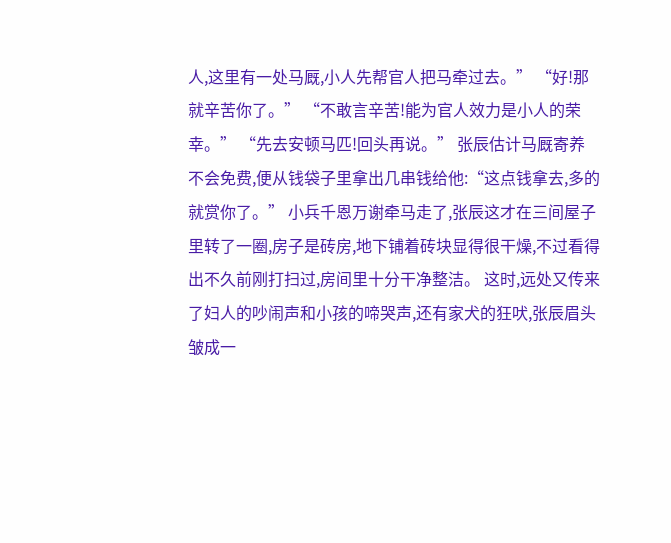人,这里有一处马厩,小人先帮官人把马牵过去。” “好!那就辛苦你了。” “不敢言辛苦!能为官人效力是小人的荣幸。” “先去安顿马匹!回头再说。” 张辰估计马厩寄养不会免费,便从钱袋子里拿出几串钱给他:“这点钱拿去,多的就赏你了。” 小兵千恩万谢牵马走了,张辰这才在三间屋子里转了一圈,房子是砖房,地下铺着砖块显得很干燥,不过看得出不久前刚打扫过,房间里十分干净整洁。 这时,远处又传来了妇人的吵闹声和小孩的啼哭声,还有家犬的狂吠,张辰眉头皱成一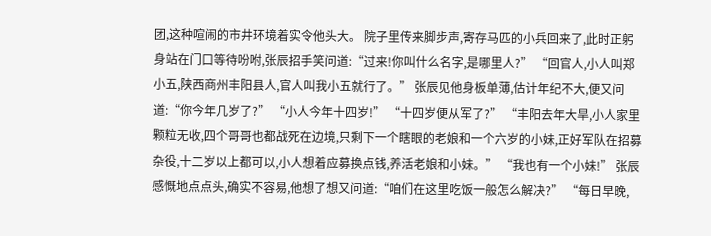团,这种喧闹的市井环境着实令他头大。 院子里传来脚步声,寄存马匹的小兵回来了,此时正躬身站在门口等待吩咐,张辰招手笑问道:“过来!你叫什么名字,是哪里人?” “回官人,小人叫郑小五,陕西商州丰阳县人,官人叫我小五就行了。” 张辰见他身板单薄,估计年纪不大,便又问道:“你今年几岁了?” “小人今年十四岁!” “十四岁便从军了?” “丰阳去年大旱,小人家里颗粒无收,四个哥哥也都战死在边境,只剩下一个瞎眼的老娘和一个六岁的小妹,正好军队在招募杂役,十二岁以上都可以,小人想着应募换点钱,养活老娘和小妹。” “我也有一个小妹!” 张辰感慨地点点头,确实不容易,他想了想又问道:“咱们在这里吃饭一般怎么解决?” “每日早晚,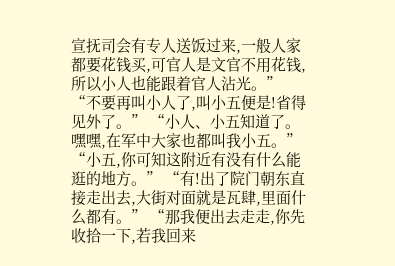宣抚司会有专人送饭过来,一般人家都要花钱买,可官人是文官不用花钱,所以小人也能跟着官人沾光。” “不要再叫小人了,叫小五便是!省得见外了。” “小人、小五知道了。嘿嘿,在军中大家也都叫我小五。” “小五,你可知这附近有没有什么能逛的地方。” “有!出了院门朝东直接走出去,大街对面就是瓦肆,里面什么都有。” “那我便出去走走,你先收拾一下,若我回来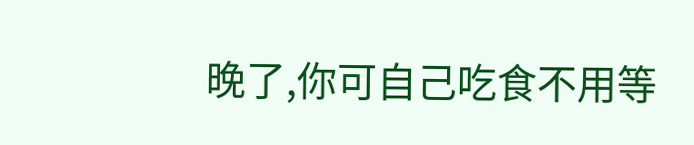晚了,你可自己吃食不用等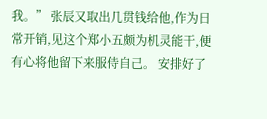我。” 张辰又取出几贯钱给他,作为日常开销,见这个郑小五颇为机灵能干,便有心将他留下来服侍自己。 安排好了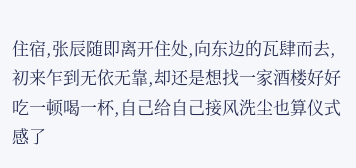住宿,张辰随即离开住处,向东边的瓦肆而去,初来乍到无依无靠,却还是想找一家酒楼好好吃一顿喝一杯,自己给自己接风洗尘也算仪式感了